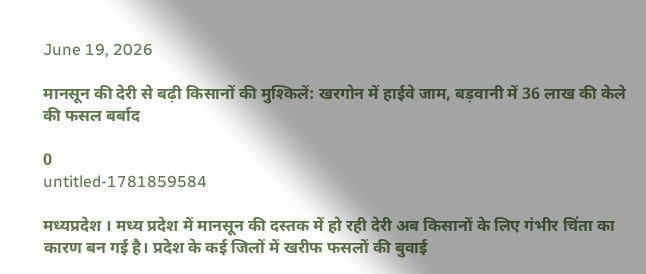June 19, 2026

मानसून की देरी से बढ़ी किसानों की मुश्किलें: खरगोन में हाईवे जाम, बड़वानी में 36 लाख की केले की फसल बर्बाद

0
untitled-1781859584

मध्यप्रदेश । मध्य प्रदेश में मानसून की दस्तक में हो रही देरी अब किसानों के लिए गंभीर चिंता का कारण बन गई है। प्रदेश के कई जिलों में खरीफ फसलों की बुवाई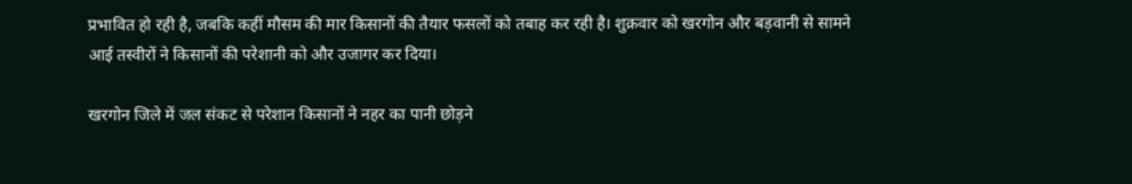प्रभावित हो रही है, जबकि कहीं मौसम की मार किसानों की तैयार फसलों को तबाह कर रही है। शुक्रवार को खरगोन और बड़वानी से सामने आई तस्वीरों ने किसानों की परेशानी को और उजागर कर दिया।

खरगोन जिले में जल संकट से परेशान किसानों ने नहर का पानी छोड़ने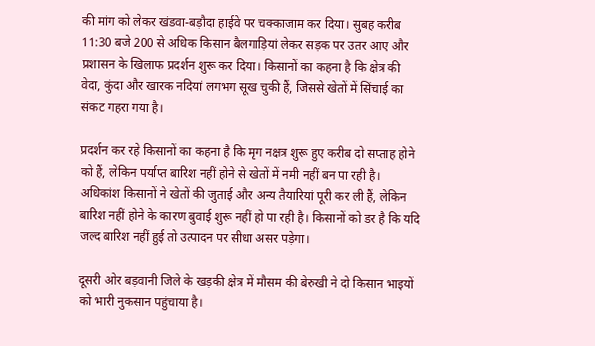की मांग को लेकर खंडवा-बड़ौदा हाईवे पर चक्काजाम कर दिया। सुबह करीब 11:30 बजे 200 से अधिक किसान बैलगाड़ियां लेकर सड़क पर उतर आए और प्रशासन के खिलाफ प्रदर्शन शुरू कर दिया। किसानों का कहना है कि क्षेत्र की वेदा, कुंदा और खारक नदियां लगभग सूख चुकी हैं, जिससे खेतों में सिंचाई का संकट गहरा गया है।

प्रदर्शन कर रहे किसानों का कहना है कि मृग नक्षत्र शुरू हुए करीब दो सप्ताह होने को हैं, लेकिन पर्याप्त बारिश नहीं होने से खेतों में नमी नहीं बन पा रही है। अधिकांश किसानों ने खेतों की जुताई और अन्य तैयारियां पूरी कर ली हैं, लेकिन बारिश नहीं होने के कारण बुवाई शुरू नहीं हो पा रही है। किसानों को डर है कि यदि जल्द बारिश नहीं हुई तो उत्पादन पर सीधा असर पड़ेगा।

दूसरी ओर बड़वानी जिले के खड़की क्षेत्र में मौसम की बेरुखी ने दो किसान भाइयों को भारी नुकसान पहुंचाया है।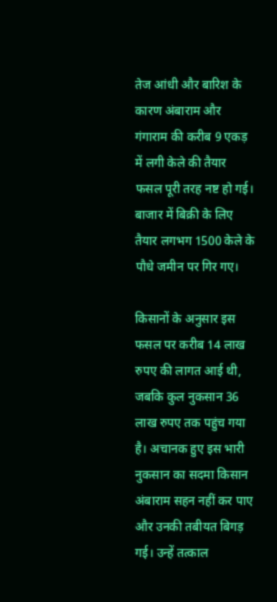तेज आंधी और बारिश के कारण अंबाराम और गंगाराम की करीब 9 एकड़ में लगी केले की तैयार फसल पूरी तरह नष्ट हो गई। बाजार में बिक्री के लिए तैयार लगभग 1500 केले के पौधे जमीन पर गिर गए।

किसानों के अनुसार इस फसल पर करीब 14 लाख रुपए की लागत आई थी, जबकि कुल नुकसान 36 लाख रुपए तक पहुंच गया है। अचानक हुए इस भारी नुकसान का सदमा किसान अंबाराम सहन नहीं कर पाए और उनकी तबीयत बिगड़ गई। उन्हें तत्काल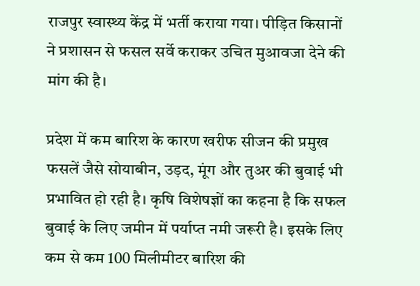राजपुर स्वास्थ्य केंद्र में भर्ती कराया गया। पीड़ित किसानों ने प्रशासन से फसल सर्वे कराकर उचित मुआवजा देने की मांग की है।

प्रदेश में कम बारिश के कारण खरीफ सीजन की प्रमुख फसलें जैसे सोयाबीन, उड़द, मूंग और तुअर की बुवाई भी प्रभावित हो रही है। कृषि विशेषज्ञों का कहना है कि सफल बुवाई के लिए जमीन में पर्याप्त नमी जरूरी है। इसके लिए कम से कम 100 मिलीमीटर बारिश की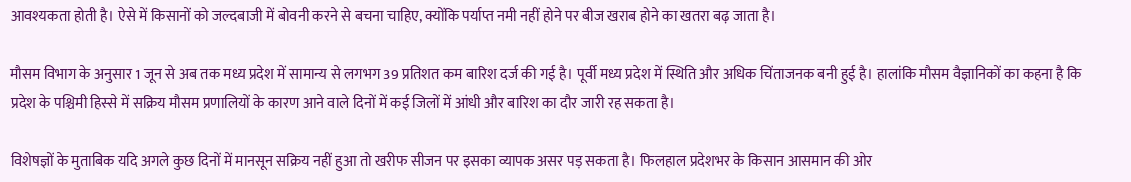आवश्यकता होती है। ऐसे में किसानों को जल्दबाजी में बोवनी करने से बचना चाहिए, क्योंकि पर्याप्त नमी नहीं होने पर बीज खराब होने का खतरा बढ़ जाता है।

मौसम विभाग के अनुसार 1 जून से अब तक मध्य प्रदेश में सामान्य से लगभग 39 प्रतिशत कम बारिश दर्ज की गई है। पूर्वी मध्य प्रदेश में स्थिति और अधिक चिंताजनक बनी हुई है। हालांकि मौसम वैज्ञानिकों का कहना है कि प्रदेश के पश्चिमी हिस्से में सक्रिय मौसम प्रणालियों के कारण आने वाले दिनों में कई जिलों में आंधी और बारिश का दौर जारी रह सकता है।

विशेषज्ञों के मुताबिक यदि अगले कुछ दिनों में मानसून सक्रिय नहीं हुआ तो खरीफ सीजन पर इसका व्यापक असर पड़ सकता है। फिलहाल प्रदेशभर के किसान आसमान की ओर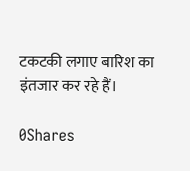टकटकी लगाए बारिश का इंतजार कर रहे हैं।

0Shares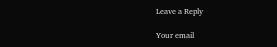Leave a Reply

Your email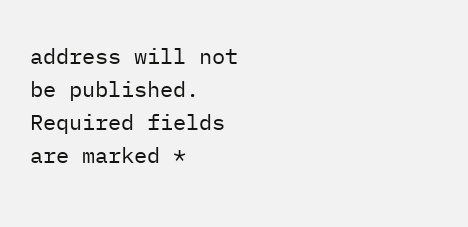address will not be published. Required fields are marked *